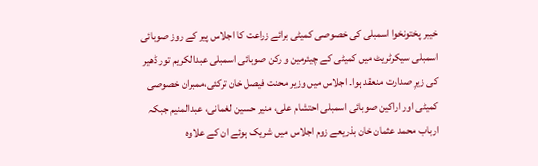خیبر پختونخوا اسمبلی کی خصوصی کمیٹی برائے زراعت کا اجلاس پیر کے روز صوبائی اسمبلی سیکرٹریٹ میں کمیٹی کے چیئرمین و رکن صوبائی اسمبلی عبدالکریم تور ڈھیر کی زیرِ صدارت منعقد ہوا۔ اجلاس میں وزیر محنت فیصل خان ترکئی،ممبران خصوصی کمیٹی اور اراکین صوبائی اسمبلی احتشام علی، منیر حسین لغمانی، عبدالمنیم جبکہ ارباب محمد عثمان خان بذریعے زوم اجلاس میں شریک ہوئے ان کے علاوہ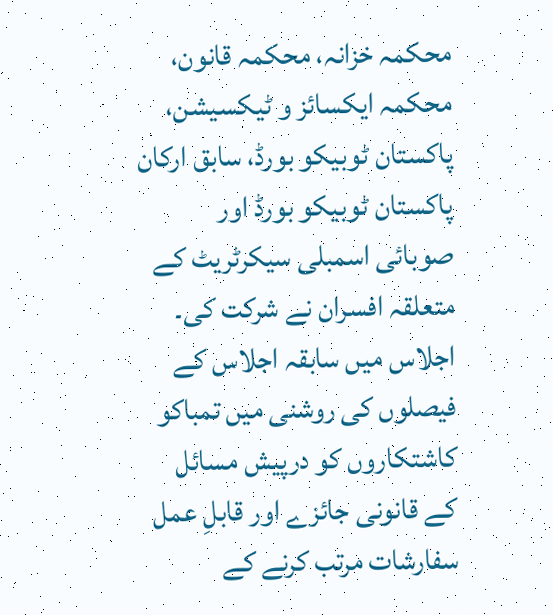محکمہ خزانہ، محکمہ قانون، محکمہ ایکسائز و ٹیکسیشن، پاکستان ٹوبیکو بورڈ، سابق ارکان پاکستان ٹوبیکو بورڈ اور صوبائی اسمبلی سیکرٹریٹ کے متعلقہ افسران نے شرکت کی۔
اجلاس میں سابقہ اجلاس کے فیصلوں کی روشنی میں تمباکو کاشتکاروں کو درپیش مسائل کے قانونی جائزے اور قابلِ عمل سفارشات مرتب کرنے کے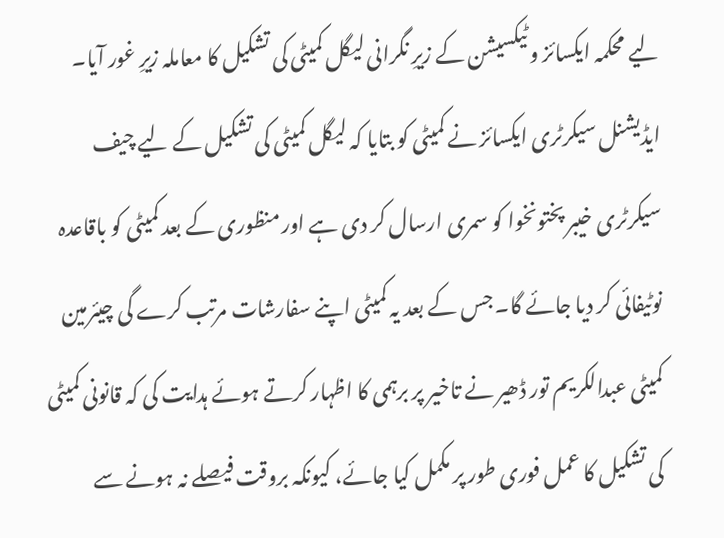لیے محکمہ ایکسائز و ٹیکسیشن کے زیرِ نگرانی لیگل کمیٹی کی تشکیل کا معاملہ زیرِ غور آیا۔ ایڈیشنل سیکرٹری ایکسائز نے کمیٹی کو بتایا کہ لیگل کمیٹی کی تشکیل کے لیے چیف سیکرٹری خیبر پختونخوا کو سمری ارسال کر دی ہے اور منظوری کے بعد کمیٹی کو باقاعدہ نوٹیفائی کر دیا جائے گا۔ جس کے بعد یہ کمیٹی اپنے سفارشات مرتب کرے گی چیئرمین کمیٹی عبدالکریم تور ڈھیر نے تاخیر پر برہمی کا اظہار کرتے ہوئے ہدایت کی کہ قانونی کمیٹی کی تشکیل کا عمل فوری طور پر مکمل کیا جائے، کیونکہ بروقت فیصلے نہ ہونے سے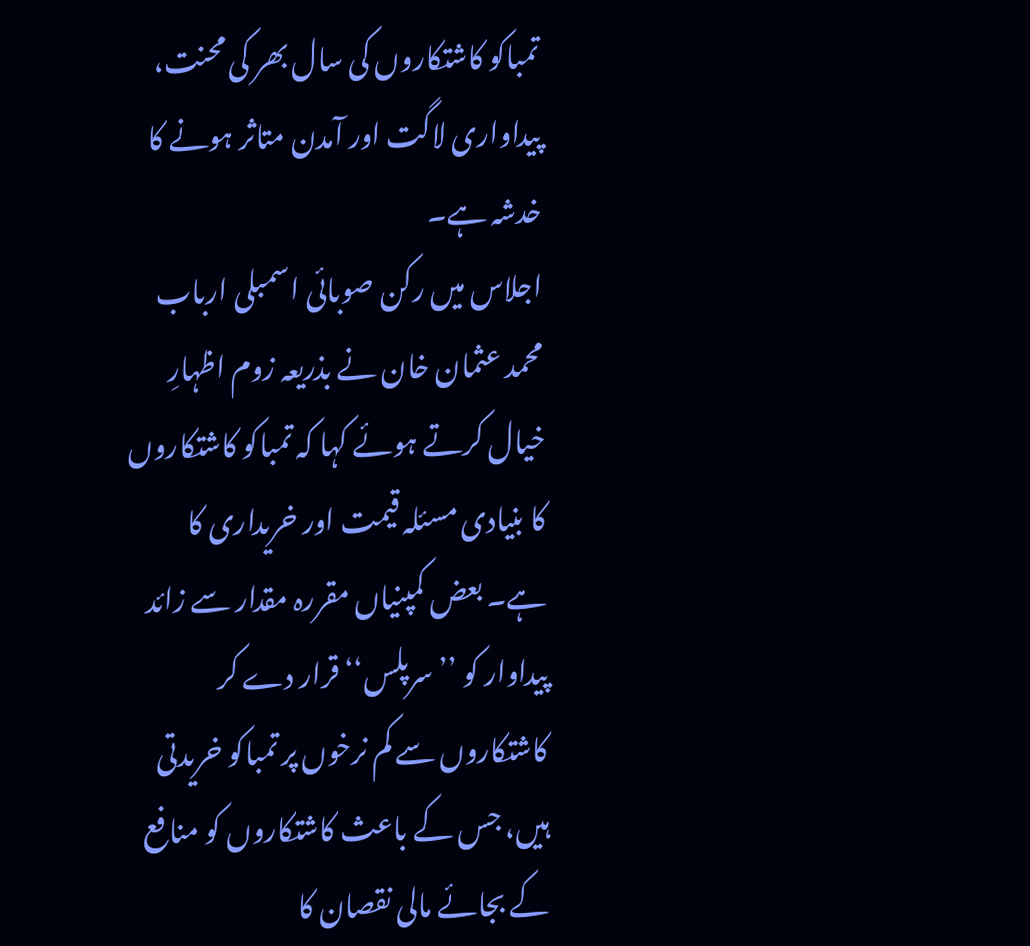تمباکو کاشتکاروں کی سال بھر کی محنت، پیداواری لاگت اور آمدن متاثر ہونے کا خدشہ ہے۔
اجلاس میں رکن صوبائی اسمبلی ارباب محمد عثمان خان نے بذریعہ زوم اظہارِ خیال کرتے ہوئے کہا کہ تمباکو کاشتکاروں کا بنیادی مسئلہ قیمت اور خریداری کا ہے۔ بعض کمپنیاں مقررہ مقدار سے زائد پیداوار کو ’’سرپلس‘‘ قرار دے کر کاشتکاروں سے کم نرخوں پر تمباکو خریدتی ہیں، جس کے باعث کاشتکاروں کو منافع کے بجائے مالی نقصان کا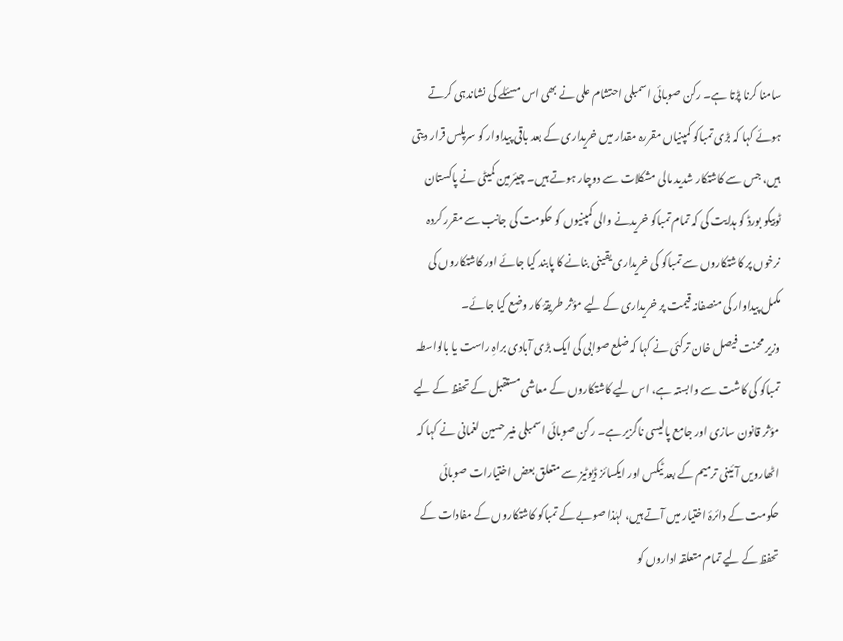سامنا کرنا پڑتا ہے۔ رکن صوبائی اسمبلی احتشام علی نے بھی اس مسئلے کی نشاندہی کرتے ہوئے کہا کہ بڑی تمباکو کمپنیاں مقررہ مقدار میں خریداری کے بعد باقی پیداوار کو سرپلس قرار دیتی ہیں، جس سے کاشتکار شدید مالی مشکلات سے دوچار ہوتے ہیں۔ چیئرمین کمیٹی نے پاکستان ٹوبیکو بورڈ کو ہدایت کی کہ تمام تمباکو خریدنے والی کمپنیوں کو حکومت کی جانب سے مقرر کردہ نرخوں پر کاشتکاروں سے تمباکو کی خریداری یقینی بنانے کا پابند کیا جائے اور کاشتکاروں کی مکمل پیداوار کی منصفانہ قیمت پر خریداری کے لیے مؤثر طریقۂ کار وضع کیا جائے۔
وزیر محنت فیصل خان ترکئی نے کہا کہ ضلع صوابی کی ایک بڑی آبادی براہِ راست یا بالواسطہ تمباکو کی کاشت سے وابستہ ہے، اس لیے کاشتکاروں کے معاشی مستقبل کے تحفظ کے لیے مؤثر قانون سازی اور جامع پالیسی ناگزیر ہے۔ رکن صوبائی اسمبلی منیر حسین لغمانی نے کہا کہ اٹھارویں آئینی ترمیم کے بعد ٹیکس اور ایکسائز ڈیوٹیز سے متعلق بعض اختیارات صوبائی حکومت کے دائرۂ اختیار میں آتے ہیں، لہٰذا صوبے کے تمباکو کاشتکاروں کے مفادات کے تحفظ کے لیے تمام متعلقہ اداروں کو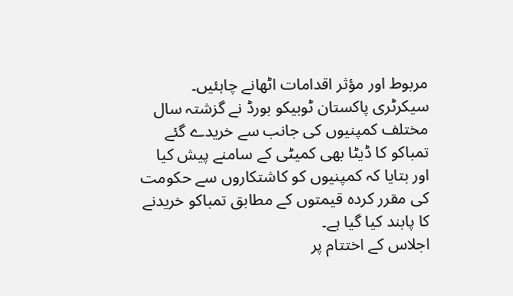مربوط اور مؤثر اقدامات اٹھانے چاہئیں۔ سیکرٹری پاکستان ٹوبیکو بورڈ نے گزشتہ سال مختلف کمپنیوں کی جانب سے خریدے گئے تمباکو کا ڈیٹا بھی کمیٹی کے سامنے پیش کیا اور بتایا کہ کمپنیوں کو کاشتکاروں سے حکومت کی مقرر کردہ قیمتوں کے مطابق تمباکو خریدنے کا پابند کیا گیا ہے۔
اجلاس کے اختتام پر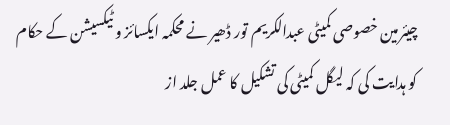چیئرمین خصوصی کمیٹی عبدالکریم تور ڈھیر نے محکمہ ایکسائز و ٹیکسیشن کے حکام کو ہدایت کی کہ لیگل کمیٹی کی تشکیل کا عمل جلد از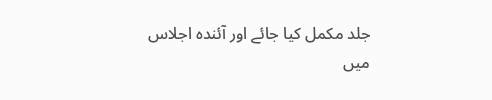جلد مکمل کیا جائے اور آئندہ اجلاس میں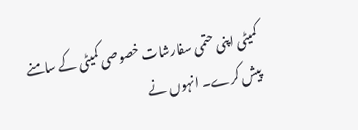کمیٹی اپنی حتمی سفارشات خصوصی کمیٹی کے سامنے پیش کرے۔ انہوں نے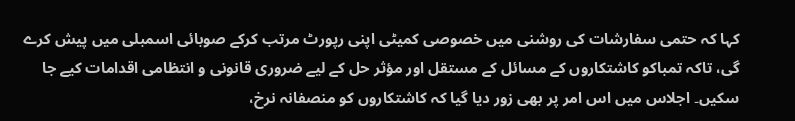کہا کہ حتمی سفارشات کی روشنی میں خصوصی کمیٹی اپنی رپورٹ مرتب کرکے صوبائی اسمبلی میں پیش کرے گی، تاکہ تمباکو کاشتکاروں کے مسائل کے مستقل اور مؤثر حل کے لیے ضروری قانونی و انتظامی اقدامات کیے جا سکیں۔ اجلاس میں اس امر پر بھی زور دیا گیا کہ کاشتکاروں کو منصفانہ نرخ،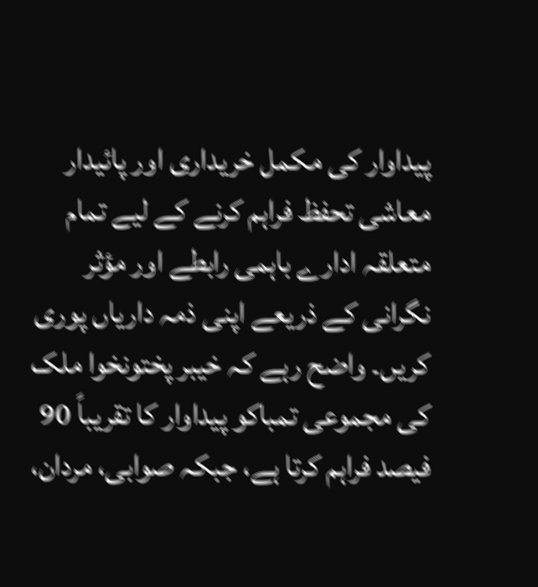پیداوار کی مکمل خریداری اور پائیدار معاشی تحفظ فراہم کرنے کے لیے تمام متعلقہ ادارے باہمی رابطے اور مؤثر نگرانی کے ذریعے اپنی ذمہ داریاں پوری کریں۔ واضح رہے کہ خیبر پختونخوا ملک کی مجموعی تمباکو پیداوار کا تقریباً 90 فیصد فراہم کرتا ہے، جبکہ صوابی، مردان،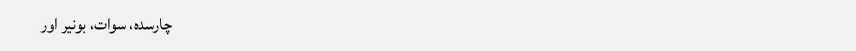چارسدہ، سوات، بونیر اور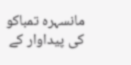مانسہرہ تمباکو کی پیداوار کے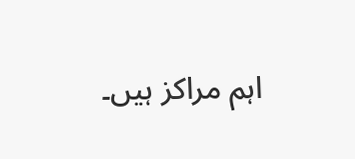اہم مراکز ہیں۔